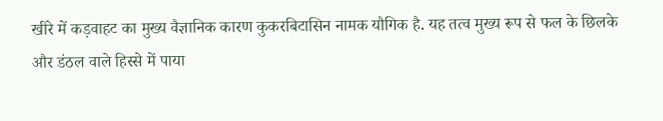खीरे में कड़वाहट का मुख्य वैज्ञानिक कारण कुकरबिटासिन नामक यौगिक है. यह तत्व मुख्य रूप से फल के छिलके और डंठल वाले हिस्से में पाया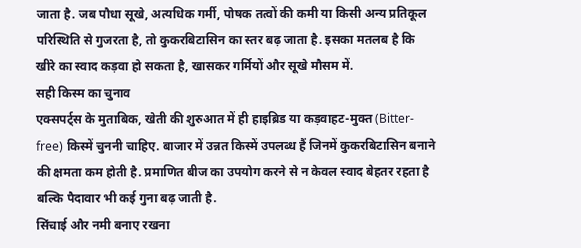जाता है. जब पौधा सूखे, अत्यधिक गर्मी, पोषक तत्वों की कमी या किसी अन्य प्रतिकूल परिस्थिति से गुजरता है, तो कुकरबिटासिन का स्तर बढ़ जाता है. इसका मतलब है कि खीरे का स्वाद कड़वा हो सकता है, खासकर गर्मियों और सूखे मौसम में.
सही किस्म का चुनाव
एक्सपर्ट्स के मुताबिक, खेती की शुरुआत में ही हाइब्रिड या कड़वाहट-मुक्त (Bitter-free) किस्में चुननी चाहिए. बाजार में उन्नत किस्में उपलब्ध हैं जिनमें कुकरबिटासिन बनाने की क्षमता कम होती है. प्रमाणित बीज का उपयोग करने से न केवल स्वाद बेहतर रहता है बल्कि पैदावार भी कई गुना बढ़ जाती है.
सिंचाई और नमी बनाए रखना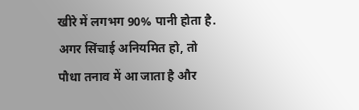खीरे में लगभग 90% पानी होता है. अगर सिंचाई अनियमित हो, तो पौधा तनाव में आ जाता है और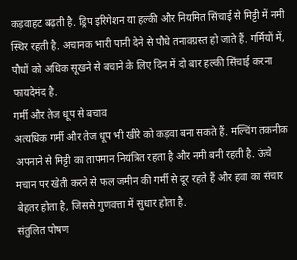कड़वाहट बढ़ती है. ड्रिप इरिगेशन या हल्की और नियमित सिंचाई से मिट्टी में नमी स्थिर रहती है. अचानक भारी पानी देने से पौधे तनावग्रस्त हो जाते हैं. गर्मियों में, पौधों को अधिक सूखने से बचाने के लिए दिन में दो बार हल्की सिंचाई करना फायदेमंद है.
गर्मी और तेज धूप से बचाव
अत्यधिक गर्मी और तेज धूप भी खीरे को कड़वा बना सकते हैं. मल्चिंग तकनीक अपनाने से मिट्टी का तापमान नियंत्रित रहता है और नमी बनी रहती है. ऊंचे मचान पर खेती करने से फल जमीन की गर्मी से दूर रहते हैं और हवा का संचार बेहतर होता है, जिससे गुणवत्ता में सुधार होता है.
संतुलित पोषण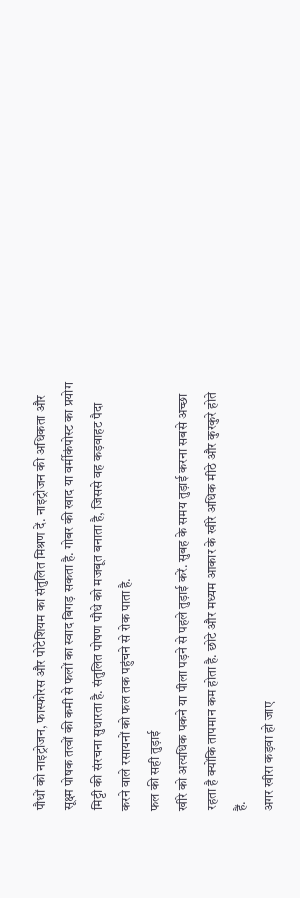पौधों को नाइट्रोजन, फास्फोरस और पोटेशियम का संतुलित मिश्रण दें. नाइट्रोजन की अधिकता और सूक्ष्म पोषक तत्वों की कमी से फलों का स्वाद बिगड़ सकता है. गोबर की खाद या वर्मीकंपोस्ट का प्रयोग मिट्टी की संरचना सुधारता है. संतुलित पोषण पौधे को मजबूत बनाता है, जिससे वह कड़वाहट पैदा करने वाले रसायनों को फल तक पहुंचने से रोक पाता है.
फल की सही तुड़ाई
खीरे को अत्यधिक पकने या पीला पड़ने से पहले तुड़ाई करें. सुबह के समय तुड़ाई करना सबसे अच्छा रहता है क्योंकि तापमान कम होता है. छोटे और मध्यम आकार के खीरे अधिक मीठे और कुरकुरे होते हैं.
अगर खीरा कड़वा हो जाए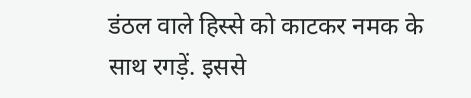डंठल वाले हिस्से को काटकर नमक के साथ रगड़ें. इससे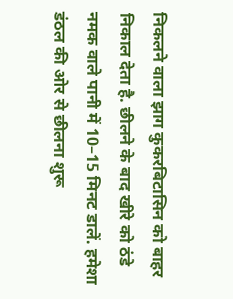निकलने वाला झाग कुकरबिटासिन को बाहर निकाल देता है. छीलने के बाद खीरे को ठंडे नमक वाले पानी में 10–15 मिनट डालें. हमेशा डंठल की ओर से छीलना शुरू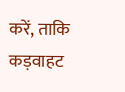करें, ताकि कड़वाहट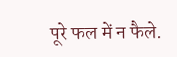पूरे फल में न फैले.